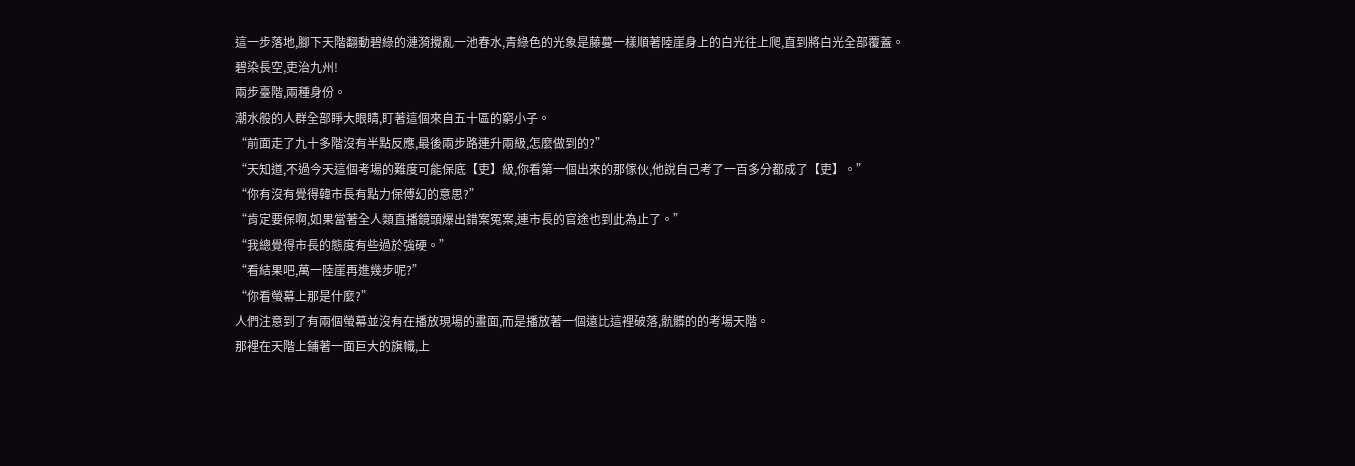這一步落地,腳下天階翻動碧綠的漣漪攪亂一池春水,青綠色的光象是藤蔓一樣順著陸崖身上的白光往上爬,直到將白光全部覆蓋。
碧染長空,吏治九州!
兩步臺階,兩種身份。
潮水般的人群全部睜大眼睛,盯著這個來自五十區的窮小子。
“前面走了九十多階沒有半點反應,最後兩步路連升兩級,怎麼做到的?”
“天知道,不過今天這個考場的難度可能保底【吏】級,你看第一個出來的那傢伙,他說自己考了一百多分都成了【吏】。”
“你有沒有覺得韓市長有點力保傅幻的意思?”
“肯定要保啊,如果當著全人類直播鏡頭爆出錯案冤案,連市長的官途也到此為止了。”
“我總覺得市長的態度有些過於強硬。”
“看結果吧,萬一陸崖再進幾步呢?”
“你看螢幕上那是什麼?”
人們注意到了有兩個螢幕並沒有在播放現場的畫面,而是播放著一個遠比這裡破落,骯髒的的考場天階。
那裡在天階上鋪著一面巨大的旗幟,上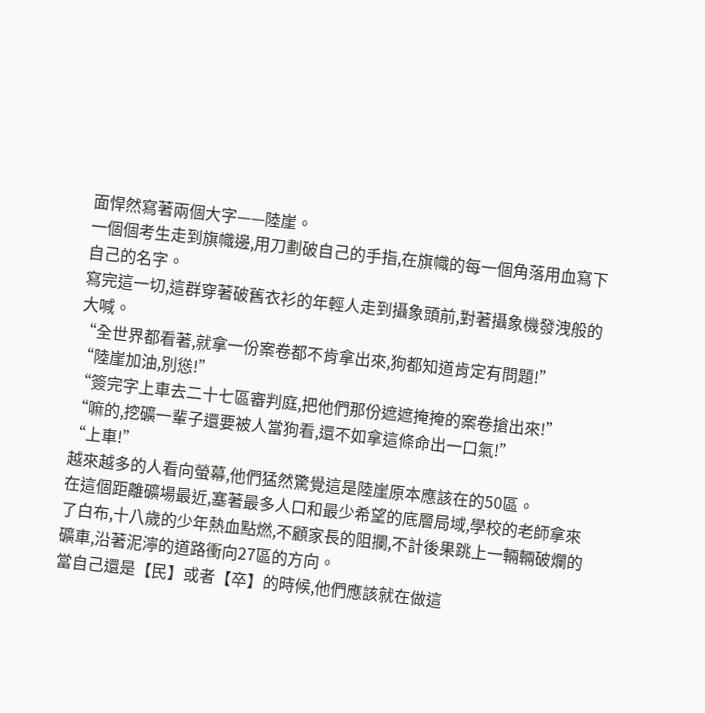面悍然寫著兩個大字——陸崖。
一個個考生走到旗幟邊,用刀劃破自己的手指,在旗幟的每一個角落用血寫下自己的名字。
寫完這一切,這群穿著破舊衣衫的年輕人走到攝象頭前,對著攝象機發洩般的大喊。
“全世界都看著,就拿一份案卷都不肯拿出來,狗都知道肯定有問題!”
“陸崖加油,別慫!”
“簽完字上車去二十七區審判庭,把他們那份遮遮掩掩的案卷搶出來!”
“嘛的,挖礦一輩子還要被人當狗看,還不如拿這條命出一口氣!”
“上車!”
越來越多的人看向螢幕,他們猛然驚覺這是陸崖原本應該在的50區。
在這個距離礦場最近,塞著最多人口和最少希望的底層局域,學校的老師拿來了白布,十八歲的少年熱血點燃,不顧家長的阻攔,不計後果跳上一輛輛破爛的礦車,沿著泥濘的道路衝向27區的方向。
當自己還是【民】或者【卒】的時候,他們應該就在做這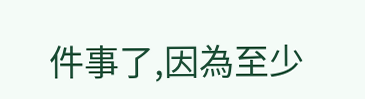件事了,因為至少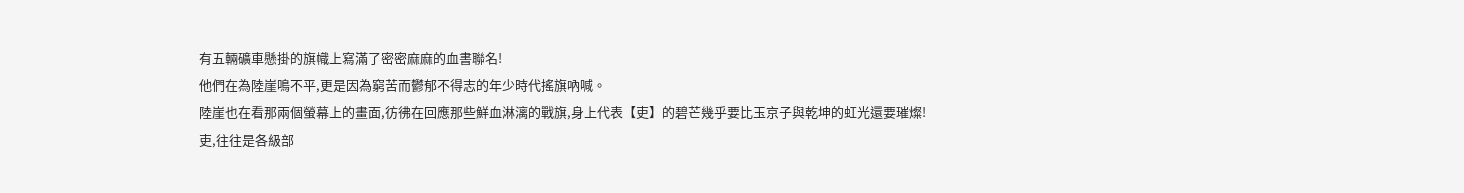有五輛礦車懸掛的旗幟上寫滿了密密麻麻的血書聯名!
他們在為陸崖鳴不平,更是因為窮苦而鬱郁不得志的年少時代搖旗吶喊。
陸崖也在看那兩個螢幕上的畫面,彷彿在回應那些鮮血淋漓的戰旗,身上代表【吏】的碧芒幾乎要比玉京子與乾坤的虹光還要璀燦!
吏,往往是各級部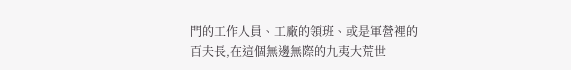門的工作人員、工廠的領班、或是軍營裡的百夫長,在這個無邊無際的九夷大荒世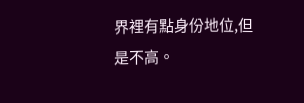界裡有點身份地位,但是不高。